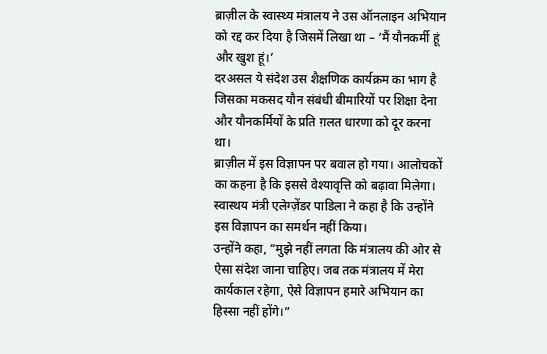ब्राज़ील के स्वास्थ्य मंत्रालय ने उस ऑनलाइन अभियान को रद्द कर दिया है जिसमें लिखा था – ‘मैं यौनकर्मी हूं और खुश हूं।’
दरअसल ये संदेश उस शैक्षणिक कार्यक्रम का भाग है जिसका मकसद यौन संबंधी बीमारियों पर शिक्षा देना और यौनकर्मियों के प्रति ग़लत धारणा को दूर करना था।
ब्राज़ील में इस विज्ञापन पर बवाल हो गया। आलोचकों का कहना है कि इससे वेश्यावृत्ति को बढ़ावा मिलेगा।
स्वास्थय मंत्री एलेग्ज़ेंडर पाडिला ने कहा है कि उन्होंने इस विज्ञापन का समर्थन नहीं किया।
उन्होंने कहा, “मुझे नहीं लगता कि मंत्रालय की ओर से ऐसा संदेश जाना चाहिए। जब तक मंत्रालय में मेरा कार्यकाल रहेगा, ऐसे विज्ञापन हमारे अभियान का हिस्सा नहीं होंगे।”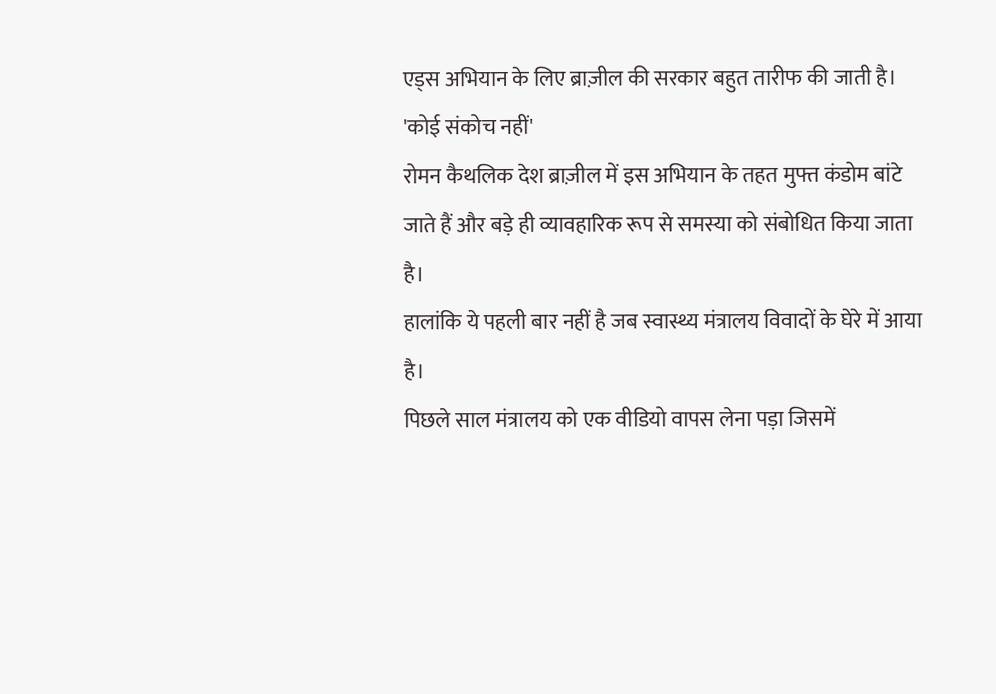एड्स अभियान के लिए ब्राज़ील की सरकार बहुत तारीफ की जाती है।
'कोई संकोच नहीं'
रोमन कैथलिक देश ब्राज़ील में इस अभियान के तहत मुफ्त कंडोम बांटे जाते हैं और बड़े ही व्यावहारिक रूप से समस्या को संबोधित किया जाता है।
हालांकि ये पहली बार नहीं है जब स्वास्थ्य मंत्रालय विवादों के घेरे में आया है।
पिछले साल मंत्रालय को एक वीडियो वापस लेना पड़ा जिसमें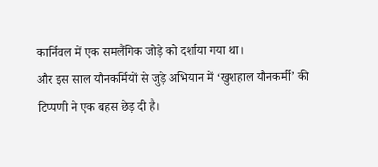कार्निवल में एक समलैंगिक जोड़े को दर्शाया गया था।
और इस साल यौनकर्मियों से जुड़े अभियान में ‘खुशहाल यौनकर्मी’ की टिप्पणी ने एक बहस छेड़ दी है।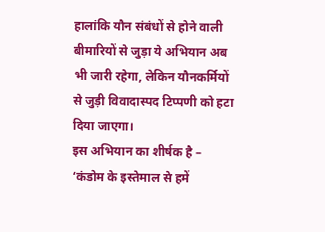हालांकि यौन संबंधों से होने वाली बीमारियों से जुड़ा ये अभियान अब भी जारी रहेगा, लेकिन यौनकर्मियों से जुड़ी विवादास्पद टिप्पणी को हटा दिया जाएगा।
इस अभियान का शीर्षक है – ‘कंडोम के इस्तेमाल से हमें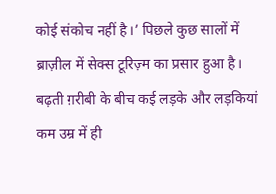कोई संकोच नहीं है।’ पिछले कुछ सालों में ब्राज़ील में सेक्स टूरिज़्म का प्रसार हुआ है।
बढ़ती ग़रीबी के बीच कई लड़के और लड़कियां कम उम्र में ही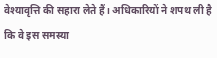वेश्यावृत्ति की सहारा लेते हैं। अधिकारियों ने शपथ ली है कि वे इस समस्या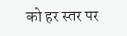को हर स्तर पर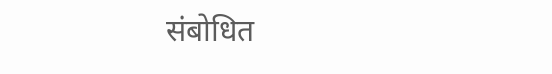संबोधित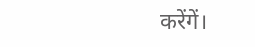करेंगें।